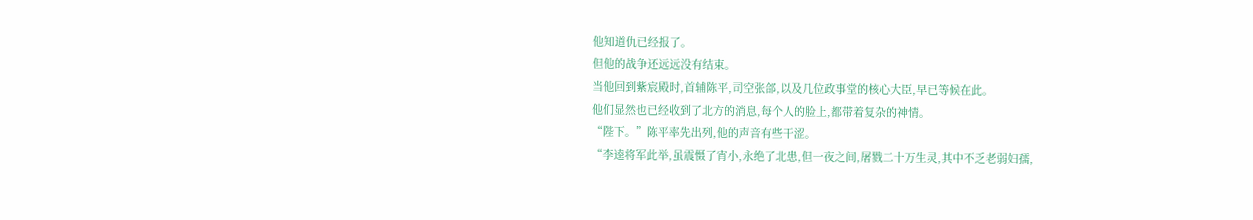他知道仇已经报了。
但他的战争还远远没有结束。
当他回到紫宸殿时,首辅陈平,司空张郃,以及几位政事堂的核心大臣,早已等候在此。
他们显然也已经收到了北方的消息,每个人的脸上,都带着复杂的神情。
“陛下。”陈平率先出列,他的声音有些干涩。
“李逵将军此举,虽震慑了宵小,永绝了北患,但一夜之间,屠戮二十万生灵,其中不乏老弱妇孺,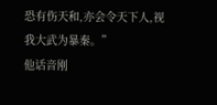恐有伤天和,亦会令天下人,视我大武为暴秦。”
他话音刚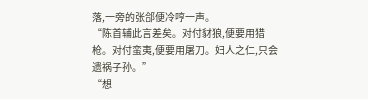落,一旁的张郃便冷哼一声。
“陈首辅此言差矣。对付豺狼,便要用猎枪。对付蛮夷,便要用屠刀。妇人之仁,只会遗祸子孙。”
“想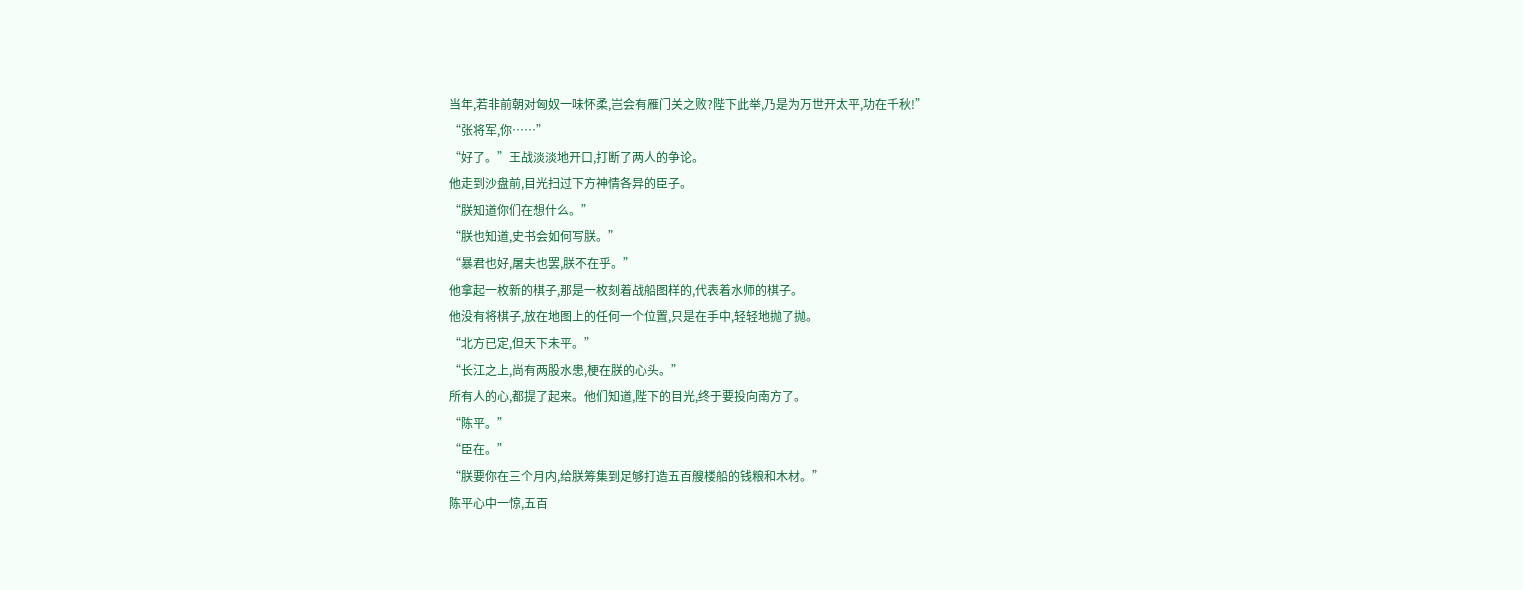当年,若非前朝对匈奴一味怀柔,岂会有雁门关之败?陛下此举,乃是为万世开太平,功在千秋!”
“张将军,你……”
“好了。”王战淡淡地开口,打断了两人的争论。
他走到沙盘前,目光扫过下方神情各异的臣子。
“朕知道你们在想什么。”
“朕也知道,史书会如何写朕。”
“暴君也好,屠夫也罢,朕不在乎。”
他拿起一枚新的棋子,那是一枚刻着战船图样的,代表着水师的棋子。
他没有将棋子,放在地图上的任何一个位置,只是在手中,轻轻地抛了抛。
“北方已定,但天下未平。”
“长江之上,尚有两股水患,梗在朕的心头。”
所有人的心,都提了起来。他们知道,陛下的目光,终于要投向南方了。
“陈平。”
“臣在。”
“朕要你在三个月内,给朕筹集到足够打造五百艘楼船的钱粮和木材。”
陈平心中一惊,五百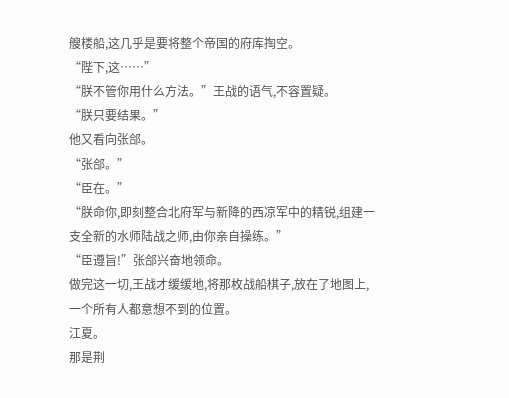艘楼船,这几乎是要将整个帝国的府库掏空。
“陛下,这……”
“朕不管你用什么方法。”王战的语气,不容置疑。
“朕只要结果。”
他又看向张郃。
“张郃。”
“臣在。”
“朕命你,即刻整合北府军与新降的西凉军中的精锐,组建一支全新的水师陆战之师,由你亲自操练。”
“臣遵旨!”张郃兴奋地领命。
做完这一切,王战才缓缓地,将那枚战船棋子,放在了地图上,一个所有人都意想不到的位置。
江夏。
那是荆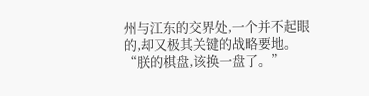州与江东的交界处,一个并不起眼的,却又极其关键的战略要地。
“朕的棋盘,该换一盘了。”